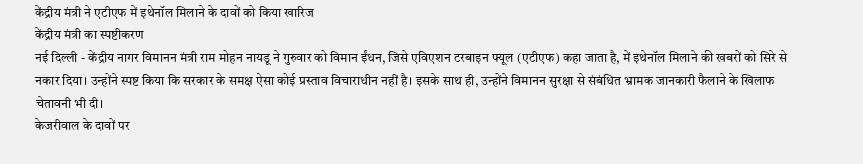केंद्रीय मंत्री ने एटीएफ में इथेनॉल मिलाने के दावों को किया खारिज
केंद्रीय मंत्री का स्पष्टीकरण
नई दिल्ली - केंद्रीय नागर विमानन मंत्री राम मोहन नायडू ने गुरुवार को विमान ईंधन, जिसे एविएशन टरबाइन फ्यूल (एटीएफ) कहा जाता है, में इथेनॉल मिलाने की खबरों को सिरे से नकार दिया। उन्होंने स्पष्ट किया कि सरकार के समक्ष ऐसा कोई प्रस्ताव विचाराधीन नहीं है। इसके साथ ही, उन्होंने विमानन सुरक्षा से संबंधित भ्रामक जानकारी फैलाने के खिलाफ चेतावनी भी दी।
केजरीवाल के दावों पर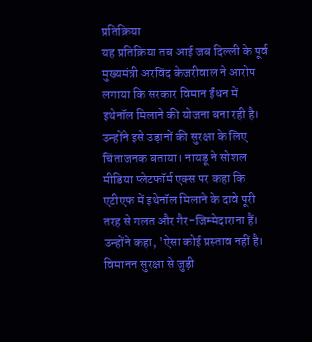प्रतिक्रिया
यह प्रतिक्रिया तब आई जब दिल्ली के पूर्व मुख्यमंत्री अरविंद केजरीवाल ने आरोप लगाया कि सरकार विमान ईंधन में इथेनॉल मिलाने की योजना बना रही है। उन्होंने इसे उड़ानों की सुरक्षा के लिए चिंताजनक बताया। नायडू ने सोशल मीडिया प्लेटफॉर्म एक्स पर कहा कि एटीएफ में इथेनॉल मिलाने के दावे पूरी तरह से गलत और गैर-जिम्मेदाराना हैं। उन्होंने कहा, 'ऐसा कोई प्रस्ताव नहीं है। विमानन सुरक्षा से जुड़ी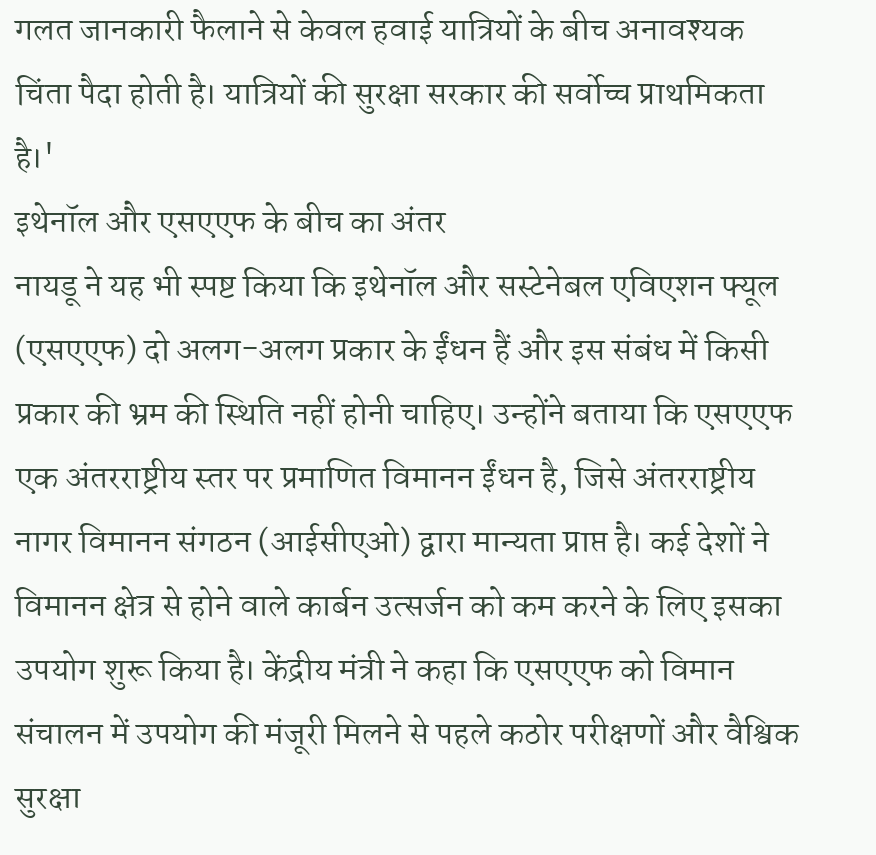गलत जानकारी फैलाने से केवल हवाई यात्रियों के बीच अनावश्यक चिंता पैदा होती है। यात्रियों की सुरक्षा सरकार की सर्वोच्च प्राथमिकता है।'
इथेनॉल और एसएएफ के बीच का अंतर
नायडू ने यह भी स्पष्ट किया कि इथेनॉल और सस्टेनेबल एविएशन फ्यूल (एसएएफ) दो अलग-अलग प्रकार के ईंधन हैं और इस संबंध में किसी प्रकार की भ्रम की स्थिति नहीं होनी चाहिए। उन्होंने बताया कि एसएएफ एक अंतरराष्ट्रीय स्तर पर प्रमाणित विमानन ईंधन है, जिसे अंतरराष्ट्रीय नागर विमानन संगठन (आईसीएओ) द्वारा मान्यता प्राप्त है। कई देशों ने विमानन क्षेत्र से होने वाले कार्बन उत्सर्जन को कम करने के लिए इसका उपयोग शुरू किया है। केंद्रीय मंत्री ने कहा कि एसएएफ को विमान संचालन में उपयोग की मंजूरी मिलने से पहले कठोर परीक्षणों और वैश्विक सुरक्षा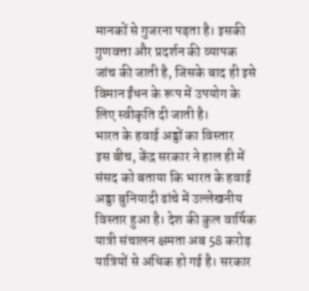मानकों से गुजरना पड़ता है। इसकी गुणवत्ता और प्रदर्शन की व्यापक जांच की जाती है, जिसके बाद ही इसे विमान ईंधन के रूप में उपयोग के लिए स्वीकृति दी जाती है।
भारत के हवाई अड्डों का विस्तार
इस बीच, केंद्र सरकार ने हाल ही में संसद को बताया कि भारत के हवाई अड्डा बुनियादी ढांचे में उल्लेखनीय विस्तार हुआ है। देश की कुल वार्षिक यात्री संचालन क्षमता अब 58 करोड़ यात्रियों से अधिक हो गई है। सरकार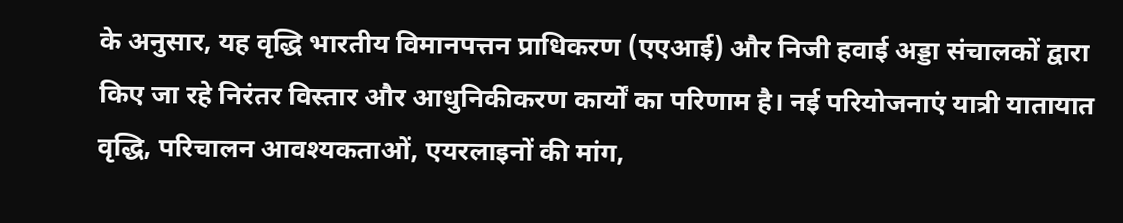के अनुसार, यह वृद्धि भारतीय विमानपत्तन प्राधिकरण (एएआई) और निजी हवाई अड्डा संचालकों द्वारा किए जा रहे निरंतर विस्तार और आधुनिकीकरण कार्यों का परिणाम है। नई परियोजनाएं यात्री यातायात वृद्धि, परिचालन आवश्यकताओं, एयरलाइनों की मांग,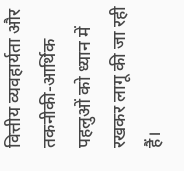वित्तीय व्यवहार्यता और तकनीकी-आर्थिक पहलुओं को ध्यान में रखकर लागू की जा रही हैं।